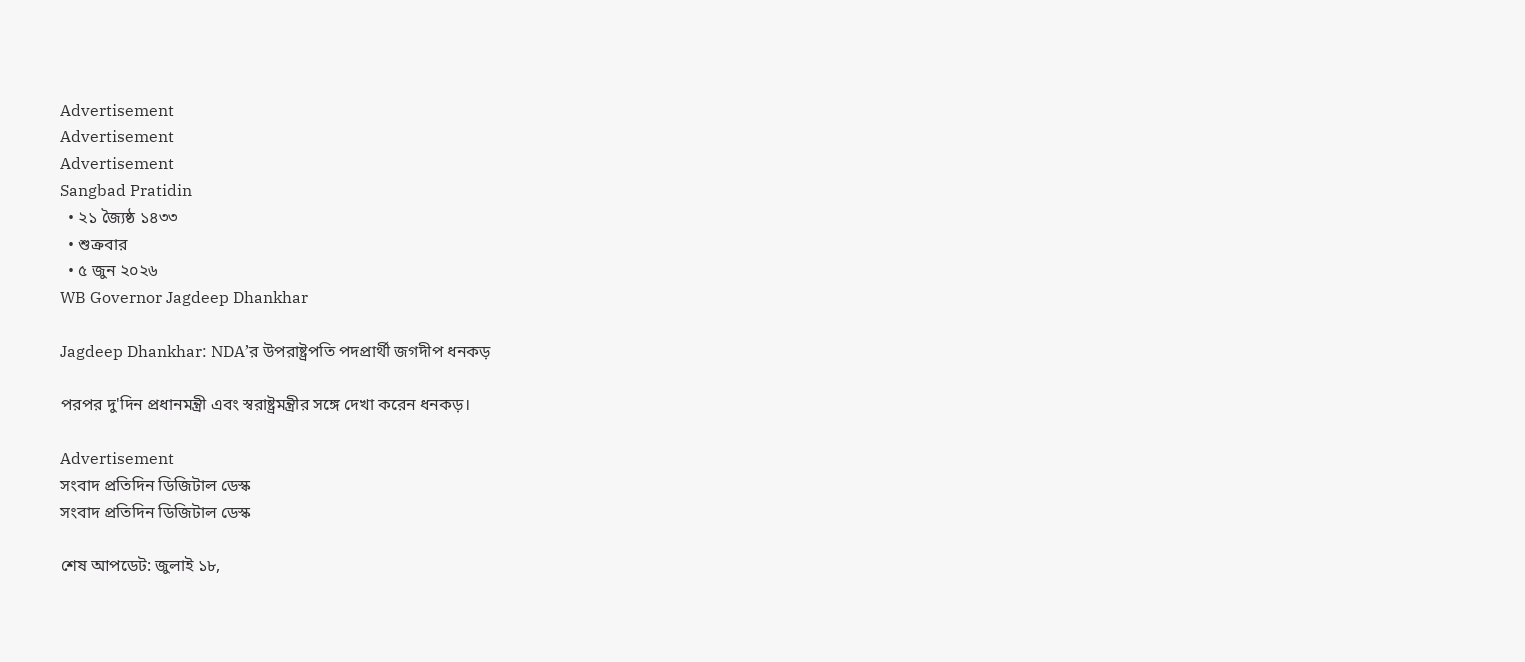Advertisement
Advertisement
Advertisement
Sangbad Pratidin
  • ২১ জ্যৈষ্ঠ ১৪৩৩
  • শুক্রবার
  • ৫ জুন ২০২৬
WB Governor Jagdeep Dhankhar

Jagdeep Dhankhar: NDA’র উপরাষ্ট্রপতি পদপ্রার্থী জগদীপ ধনকড়

পরপর দু'দিন প্রধানমন্ত্রী এবং স্বরাষ্ট্রমন্ত্রীর সঙ্গে দেখা করেন ধনকড়।

Advertisement
সংবাদ প্রতিদিন ডিজিটাল ডেস্ক
সংবাদ প্রতিদিন ডিজিটাল ডেস্ক

শেষ আপডেট: জুলাই ১৮,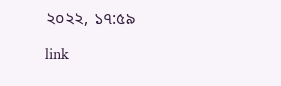২০২২, ১৭:৫৯

link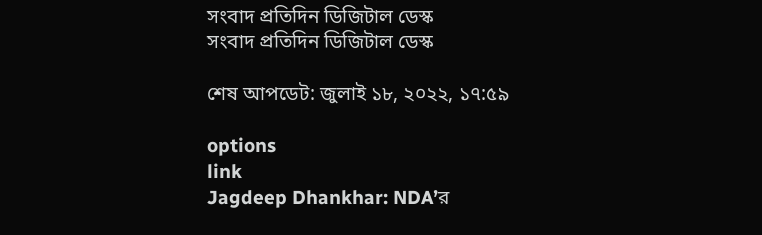সংবাদ প্রতিদিন ডিজিটাল ডেস্ক
সংবাদ প্রতিদিন ডিজিটাল ডেস্ক

শেষ আপডেট: জুলাই ১৮, ২০২২, ১৭:৫৯

options
link
Jagdeep Dhankhar: NDA’র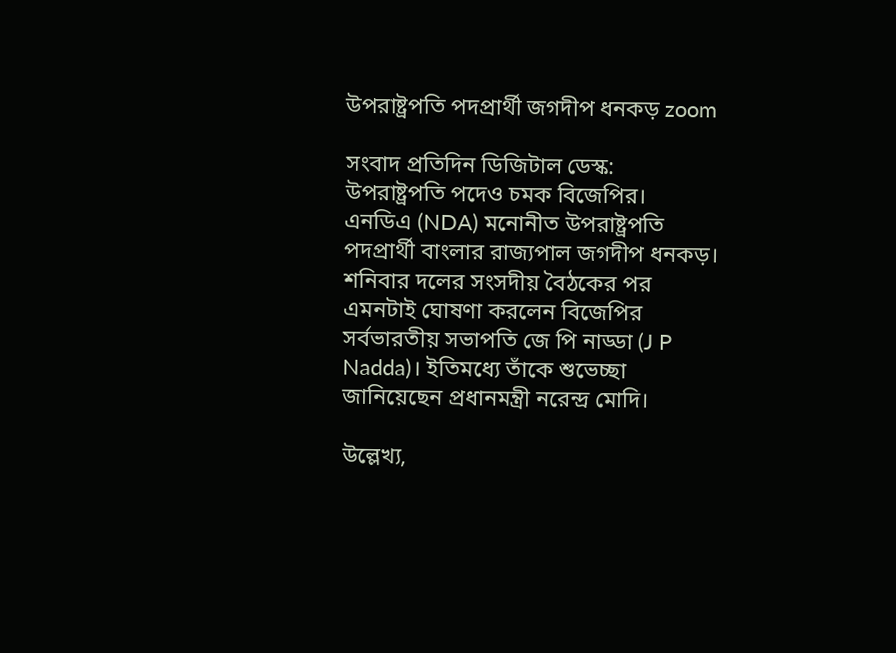উপরাষ্ট্রপতি পদপ্রার্থী জগদীপ ধনকড় zoom

সংবাদ প্রতিদিন ডিজিটাল ডেস্ক: উপরাষ্ট্রপতি পদেও চমক বিজেপির। এনডিএ (NDA) মনোনীত উপরাষ্ট্রপতি পদপ্রার্থী বাংলার রাজ্যপাল জগদীপ ধনকড়। শনিবার দলের সংসদীয় বৈঠকের পর এমনটাই ঘোষণা করলেন বিজেপির সর্বভারতীয় সভাপতি জে পি নাড্ডা (J P Nadda)। ইতিমধ্যে তাঁকে শুভেচ্ছা জানিয়েছেন প্রধানমন্ত্রী নরেন্দ্র মোদি।

উল্লেখ্য,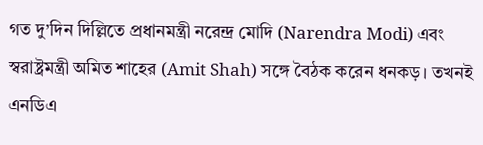গত দু’দিন দিল্লিতে প্রধানমন্ত্রী নরেন্দ্র মোদি (Narendra Modi) এবং স্বরাষ্ট্রমন্ত্রী অমিত শাহের (Amit Shah) সঙ্গে বৈঠক করেন ধনকড়। তখনই  এনডিএ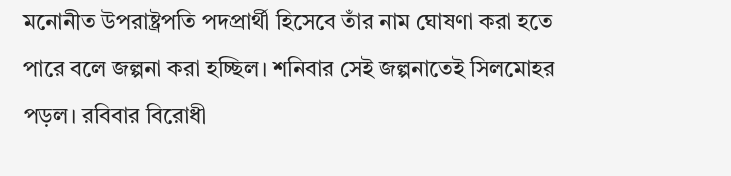মনোনীত উপরাষ্ট্রপতি পদপ্রার্থী হিসেবে তাঁর নাম ঘোষণা করা হতে পারে বলে জল্পনা করা হচ্ছিল। শনিবার সেই জল্পনাতেই সিলমোহর পড়ল। রবিবার বিরোধী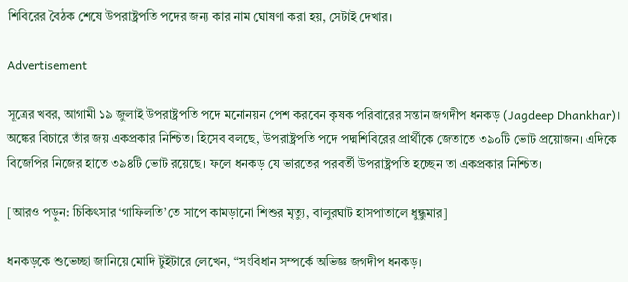শিবিরের বৈঠক শেষে উপরাষ্ট্রপতি পদের জন্য কার নাম ঘোষণা করা হয়, সেটাই দেখার।

Advertisement

সূত্রের খবর, আগামী ১৯ জুলাই উপরাষ্ট্রপতি পদে মনোনয়ন পেশ করবেন কৃষক পরিবারের সন্তান জগদীপ ধনকড় (Jagdeep Dhankhar)। অঙ্কের বিচারে তাঁর জয় একপ্রকার নিশ্চিত। হিসেব বলছে, উপরাষ্ট্রপতি পদে পদ্মশিবিরের প্রার্থীকে জেতাতে ৩৯০টি ভোট প্রয়োজন। এদিকে বিজেপির নিজের হাতে ৩৯৪টি ভোট রয়েছে। ফলে ধনকড় যে ভারতের পরবর্তী উপরাষ্ট্রপতি হচ্ছেন তা একপ্রকার নিশ্চিত।

[আরও পড়ুন: চিকিৎসার ‘গাফিলতি’তে সাপে কামড়ানো শিশুর মৃত্যু, বালুরঘাট হাসপাতালে ধুন্ধুমার]

ধনকড়কে শুভেচ্ছা জানিয়ে মোদি টুইটারে লেখেন, “সংবিধান সম্পর্কে অভিজ্ঞ জগদীপ ধনকড়।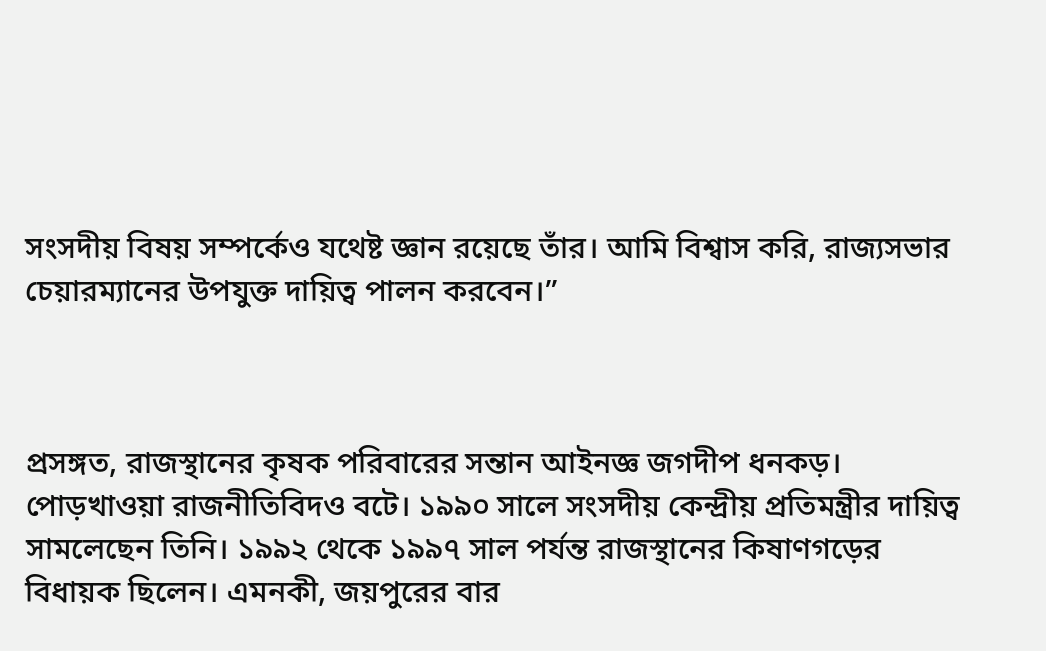সংসদীয় বিষয় সম্পর্কেও যথেষ্ট জ্ঞান রয়েছে তাঁর। আমি বিশ্বাস করি, রাজ্যসভার চেয়ারম্যানের উপযুক্ত দায়িত্ব পালন করবেন।”



প্রসঙ্গত, রাজস্থানের কৃষক পরিবারের সন্তান আইনজ্ঞ জগদীপ ধনকড়। পোড়খাওয়া রাজনীতিবিদও বটে। ১৯৯০ সালে সংসদীয় কেন্দ্রীয় প্রতিমন্ত্রীর দায়িত্ব সামলেছেন তিনি। ১৯৯২ থেকে ১৯৯৭ সাল পর্যন্ত রাজস্থানের কিষাণগড়ের বিধায়ক ছিলেন। এমনকী, জয়পুরের বার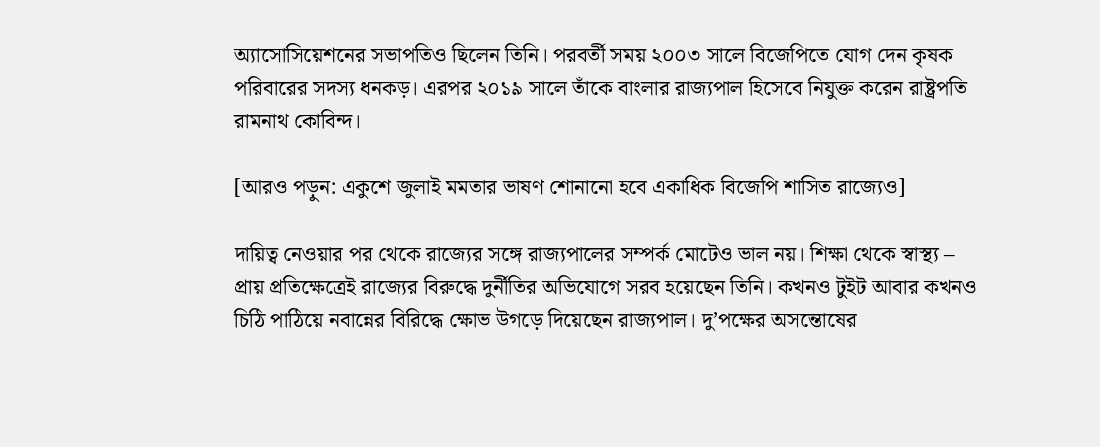অ্যাসোসিয়েশনের সভাপতিও ছিলেন তিনি। পরবর্তী সময় ২০০৩ সালে বিজেপিতে যোগ দেন কৃষক পরিবারের সদস্য ধনকড়। এরপর ২০১৯ সালে তাঁকে বাংলার রাজ্যপাল হিসেবে নিযুক্ত করেন রাষ্ট্রপতি রামনাথ কোবিন্দ।

[আরও পড়ুন: একুশে জুলাই মমতার ভাষণ শোনানো হবে একাধিক বিজেপি শাসিত রাজ্যেও]

দায়িত্ব নেওয়ার পর থেকে রাজ্যের সঙ্গে রাজ্যপালের সম্পর্ক মোটেও ভাল নয়। শিক্ষা থেকে স্বাস্থ্য – প্রায় প্রতিক্ষেত্রেই রাজ্যের বিরুদ্ধে দুর্নীতির অভিযোগে সরব হয়েছেন তিনি। কখনও টুইট আবার কখনও চিঠি পাঠিয়ে নবান্নের বিরিদ্ধে ক্ষোভ উগড়ে দিয়েছেন রাজ্যপাল। দু’পক্ষের অসন্তোষের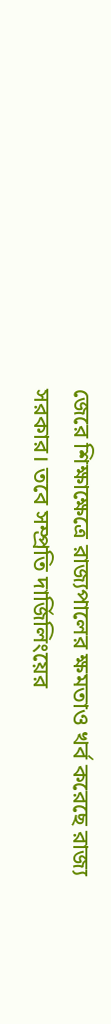জেরে শিক্ষাক্ষেত্রে রাজ্যপালের ক্ষমতাও খর্ব করেছে রাজ্য সরকার। তবে সম্প্রতি দার্জিলিংয়ের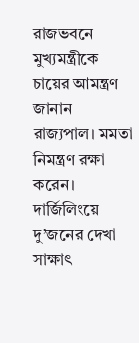রাজভবনে মুখ্যমন্ত্রীকে চায়ের আমন্ত্রণ জানান রাজ্যপাল। মমতা নিমন্ত্রণ রক্ষা করেন। দার্জিলিংয়ে দু’জনের দেখা সাক্ষাৎ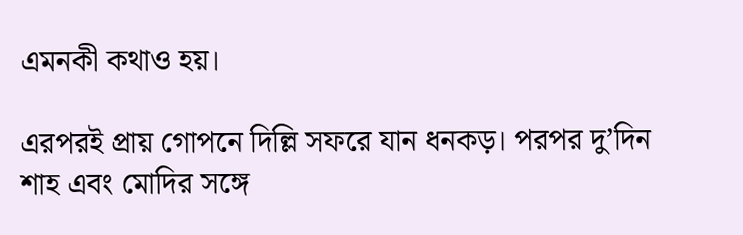এমনকী কথাও হয়।

এরপরই প্রায় গোপনে দিল্লি সফরে যান ধনকড়। পরপর দু’দিন শাহ এবং মোদির সঙ্গে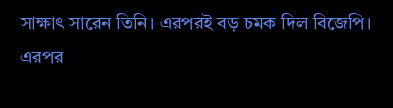সাক্ষাৎ সারেন তিনি। এরপরই বড় চমক দিল বিজেপি। এরপর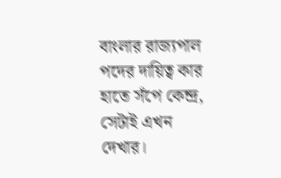বাংলার রাজ্যপাল পদের দায়িত্ব কার হাতে সঁপে কেন্দ্র, সেটাই এখন দেখার।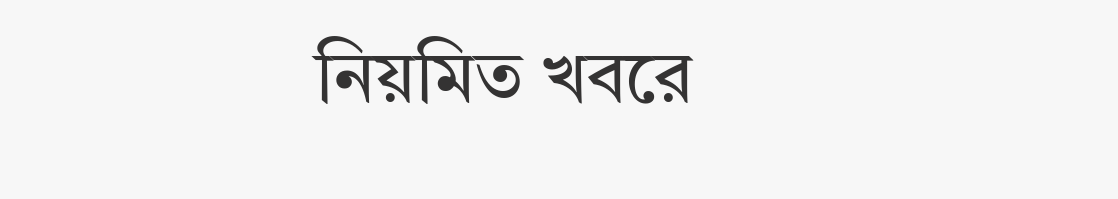নিয়মিত খবরে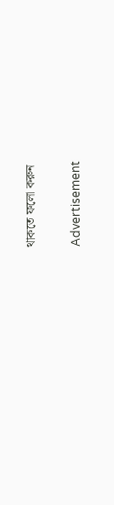থাকতে ফলো করুন

Advertisement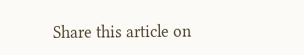Share this article on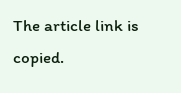The article link is copied.